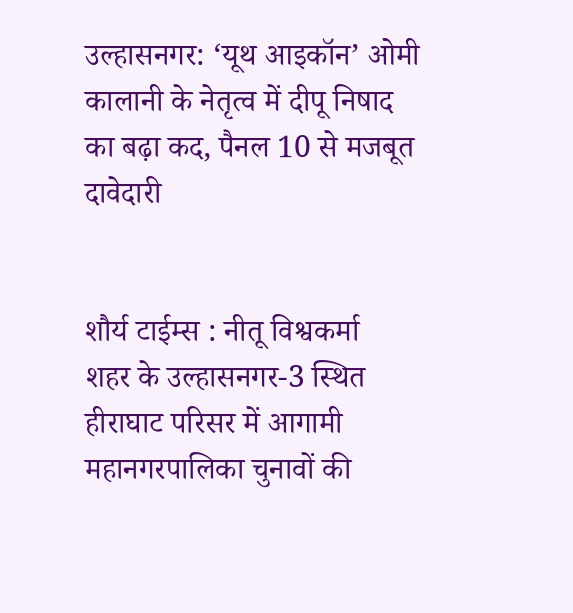उल्हासनगर: ‘यूथ आइकॉन’ ओमी कालानी के नेतृत्व में दीपू निषाद का बढ़ा कद, पैनल 10 से मजबूत दावेदारी


शौर्य टाईम्स : नीतू विश्वकर्मा
शहर के उल्हासनगर-3 स्थित हीराघाट परिसर में आगामी महानगरपालिका चुनावों की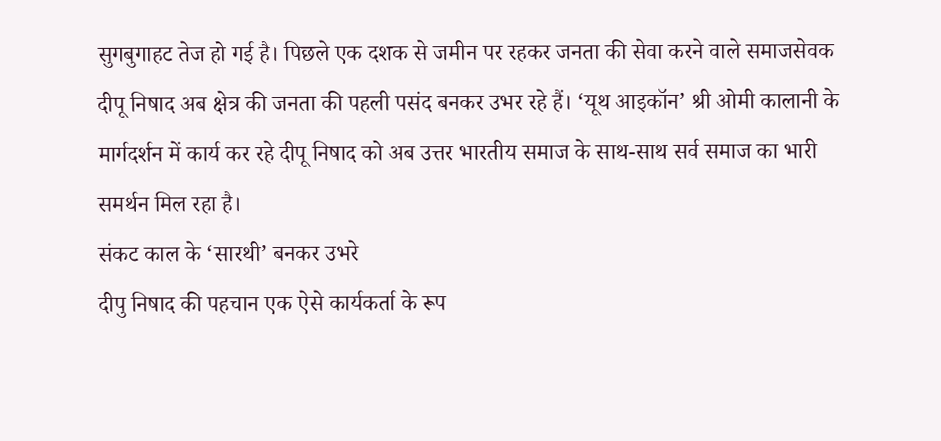सुगबुगाहट तेज हो गई है। पिछले एक दशक से जमीन पर रहकर जनता की सेवा करने वाले समाजसेवक दीपू निषाद अब क्षेत्र की जनता की पहली पसंद बनकर उभर रहे हैं। ‘यूथ आइकॉन’ श्री ओमी कालानी के मार्गदर्शन में कार्य कर रहे दीपू निषाद को अब उत्तर भारतीय समाज के साथ-साथ सर्व समाज का भारी समर्थन मिल रहा है।
संकट काल के ‘सारथी’ बनकर उभरे
दीपु निषाद की पहचान एक ऐसे कार्यकर्ता के रूप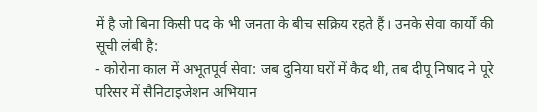में है जो बिना किसी पद के भी जनता के बीच सक्रिय रहते हैं। उनके सेवा कार्यों की सूची लंबी है:
- कोरोना काल में अभूतपूर्व सेवा: जब दुनिया घरों में कैद थी, तब दीपू निषाद ने पूरे परिसर में सैनिटाइजेशन अभियान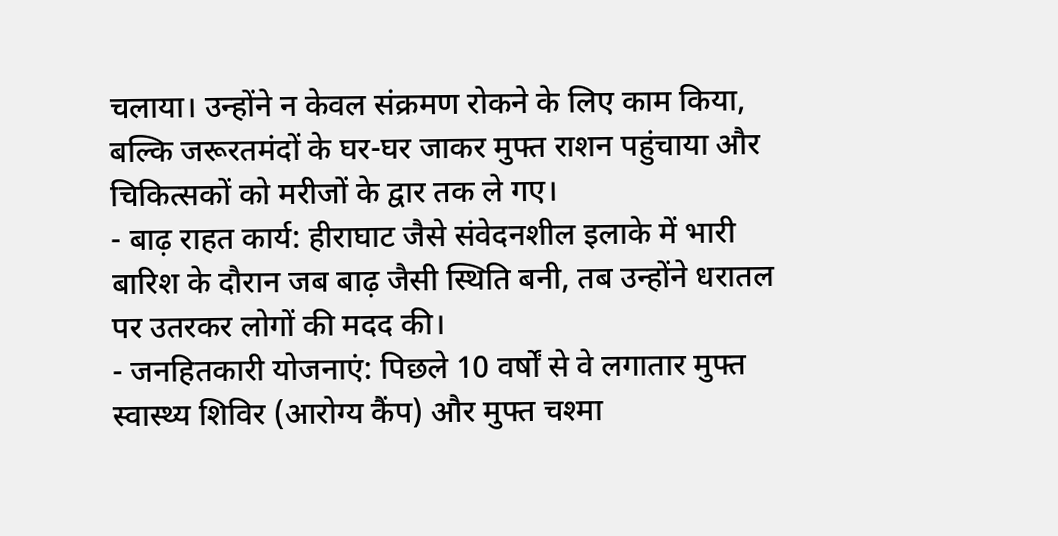चलाया। उन्होंने न केवल संक्रमण रोकने के लिए काम किया, बल्कि जरूरतमंदों के घर-घर जाकर मुफ्त राशन पहुंचाया और चिकित्सकों को मरीजों के द्वार तक ले गए।
- बाढ़ राहत कार्य: हीराघाट जैसे संवेदनशील इलाके में भारी बारिश के दौरान जब बाढ़ जैसी स्थिति बनी, तब उन्होंने धरातल पर उतरकर लोगों की मदद की।
- जनहितकारी योजनाएं: पिछले 10 वर्षों से वे लगातार मुफ्त स्वास्थ्य शिविर (आरोग्य कैंप) और मुफ्त चश्मा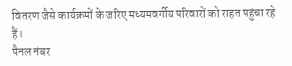वितरण जैसे कार्यक्रमों के जरिए मध्यमवर्गीय परिवारों को राहत पहुंचा रहे हैं।
पैनल नंबर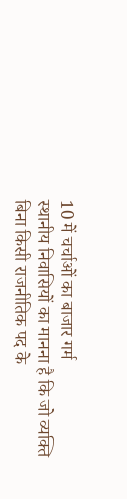10 में चर्चाओं का बाजार गर्म
स्थानीय निवासियों का मानना है कि जो व्यक्ति बिना किसी राजनीतिक पद के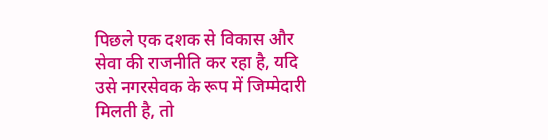पिछले एक दशक से विकास और सेवा की राजनीति कर रहा है, यदि उसे नगरसेवक के रूप में जिम्मेदारी मिलती है, तो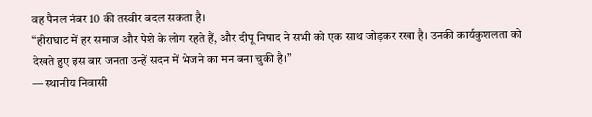वह पैनल नंबर 10 की तस्वीर बदल सकता है।
“हीराघाट में हर समाज और पेशे के लोग रहते हैं, और दीपू निषाद ने सभी को एक साथ जोड़कर रखा है। उनकी कार्यकुशलता को देखते हुए इस बार जनता उन्हें सदन में भेजने का मन बना चुकी है।”
— स्थानीय निवासी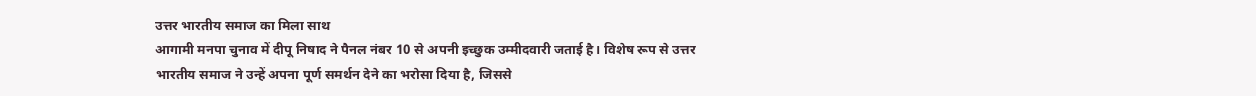उत्तर भारतीय समाज का मिला साथ
आगामी मनपा चुनाव में दीपू निषाद ने पैनल नंबर 10 से अपनी इच्छुक उम्मीदवारी जताई है। विशेष रूप से उत्तर भारतीय समाज ने उन्हें अपना पूर्ण समर्थन देने का भरोसा दिया है, जिससे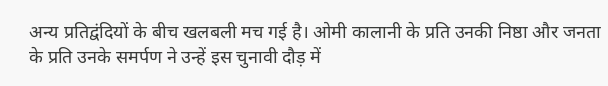अन्य प्रतिद्वंदियों के बीच खलबली मच गई है। ओमी कालानी के प्रति उनकी निष्ठा और जनता के प्रति उनके समर्पण ने उन्हें इस चुनावी दौड़ में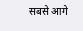सबसे आगे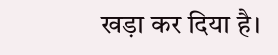खड़ा कर दिया है।